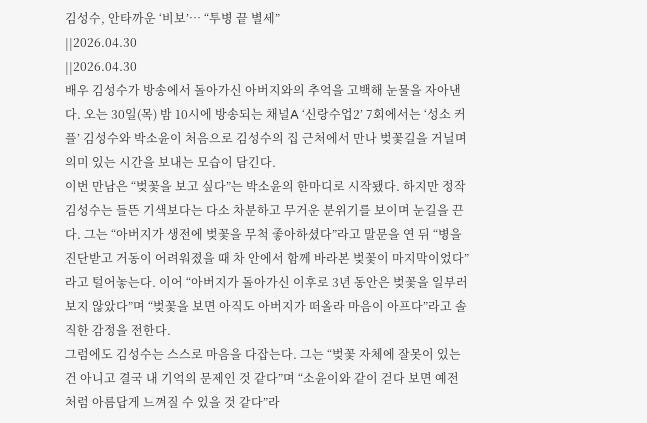김성수, 안타까운 ‘비보’… “투병 끝 별세”
||2026.04.30
||2026.04.30
배우 김성수가 방송에서 돌아가신 아버지와의 추억을 고백해 눈물을 자아낸다. 오는 30일(목) 밤 10시에 방송되는 채널A ‘신랑수업2’ 7회에서는 ‘성소 커플’ 김성수와 박소윤이 처음으로 김성수의 집 근처에서 만나 벚꽃길을 거닐며 의미 있는 시간을 보내는 모습이 담긴다.
이번 만남은 “벚꽃을 보고 싶다”는 박소윤의 한마디로 시작됐다. 하지만 정작 김성수는 들뜬 기색보다는 다소 차분하고 무거운 분위기를 보이며 눈길을 끈다. 그는 “아버지가 생전에 벚꽃을 무척 좋아하셨다”라고 말문을 연 뒤 “병을 진단받고 거동이 어려워졌을 때 차 안에서 함께 바라본 벚꽃이 마지막이었다”라고 털어놓는다. 이어 “아버지가 돌아가신 이후로 3년 동안은 벚꽃을 일부러 보지 않았다”며 “벚꽃을 보면 아직도 아버지가 떠올라 마음이 아프다”라고 솔직한 감정을 전한다.
그럼에도 김성수는 스스로 마음을 다잡는다. 그는 “벚꽃 자체에 잘못이 있는 건 아니고 결국 내 기억의 문제인 것 같다”며 “소윤이와 같이 걷다 보면 예전처럼 아름답게 느껴질 수 있을 것 같다”라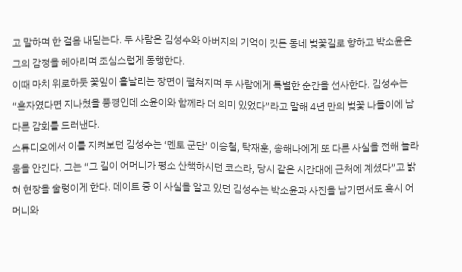고 말하며 한 걸음 내딛는다. 두 사람은 김성수와 아버지의 기억이 깃든 동네 벚꽃길로 향하고 박소윤은 그의 감정을 헤아리며 조심스럽게 동행한다.
이때 마치 위로하듯 꽃잎이 흩날리는 장면이 펼쳐지며 두 사람에게 특별한 순간을 선사한다. 김성수는 “혼자였다면 지나쳤을 풍경인데 소윤이와 함께라 더 의미 있었다”라고 말해 4년 만의 벚꽃 나들이에 남다른 감회를 드러낸다.
스튜디오에서 이를 지켜보던 김성수는 ‘멘토 군단’ 이승철, 탁재훈, 송해나에게 또 다른 사실을 전해 놀라움을 안긴다. 그는 “그 길이 어머니가 평소 산책하시던 코스라, 당시 같은 시간대에 근처에 계셨다”고 밝혀 현장을 술렁이게 한다. 데이트 중 이 사실을 알고 있던 김성수는 박소윤과 사진을 남기면서도 혹시 어머니와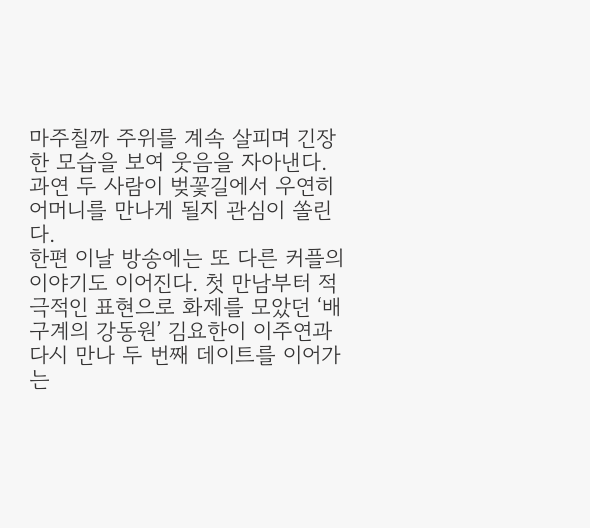마주칠까 주위를 계속 살피며 긴장한 모습을 보여 웃음을 자아낸다. 과연 두 사람이 벚꽃길에서 우연히 어머니를 만나게 될지 관심이 쏠린다.
한편 이날 방송에는 또 다른 커플의 이야기도 이어진다. 첫 만남부터 적극적인 표현으로 화제를 모았던 ‘배구계의 강동원’ 김요한이 이주연과 다시 만나 두 번째 데이트를 이어가는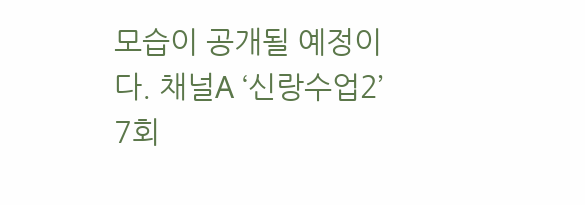모습이 공개될 예정이다. 채널A ‘신랑수업2’ 7회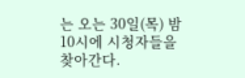는 오는 30일(목) 밤 10시에 시청자들을 찾아간다.